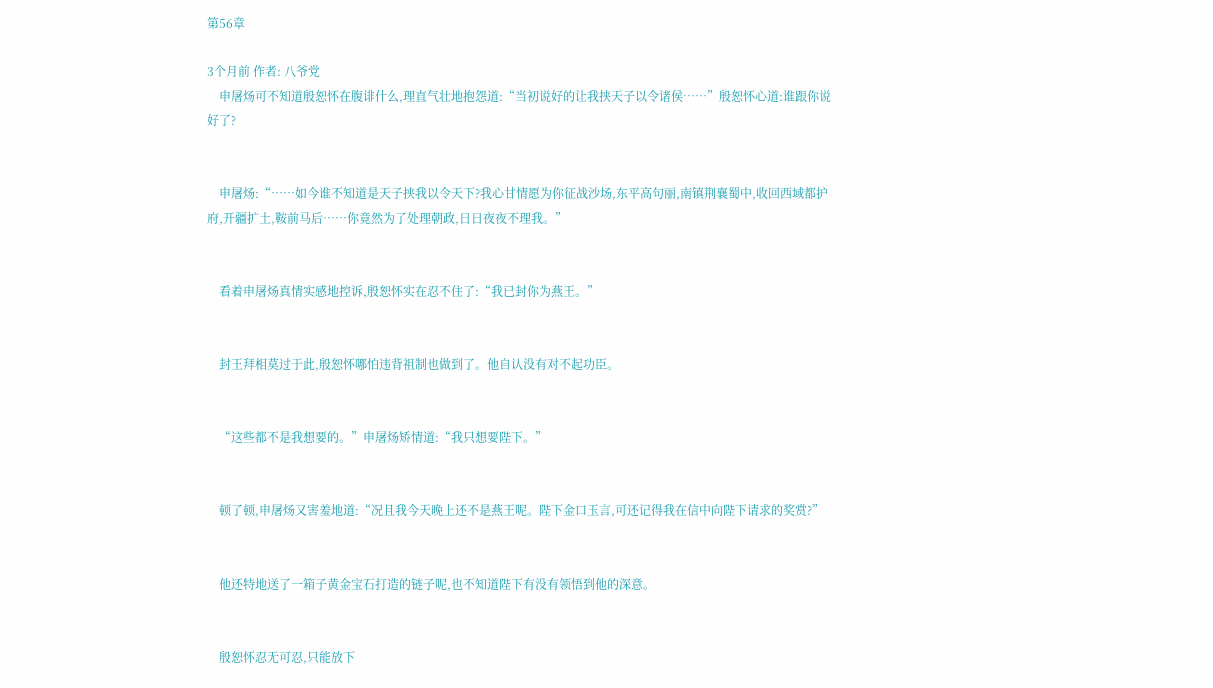第56章

3个月前 作者: 八爷党
    申屠炀可不知道殷恕怀在腹诽什么,理直气壮地抱怨道:“当初说好的让我挟天子以令诸侯……”殷恕怀心道:谁跟你说好了?


    申屠炀:“……如今谁不知道是天子挟我以令天下?我心甘情愿为你征战沙场,东平高句丽,南镇荆襄蜀中,收回西域都护府,开疆扩土,鞍前马后……你竟然为了处理朝政,日日夜夜不理我。”


    看着申屠炀真情实感地控诉,殷恕怀实在忍不住了:“我已封你为燕王。”


    封王拜相莫过于此,殷恕怀哪怕违背祖制也做到了。他自认没有对不起功臣。


    “这些都不是我想要的。”申屠炀矫情道:“我只想要陛下。”


    顿了顿,申屠炀又害羞地道:“况且我今天晚上还不是燕王呢。陛下金口玉言,可还记得我在信中向陛下请求的奖赏?”


    他还特地送了一箱子黄金宝石打造的链子呢,也不知道陛下有没有领悟到他的深意。


    殷恕怀忍无可忍,只能放下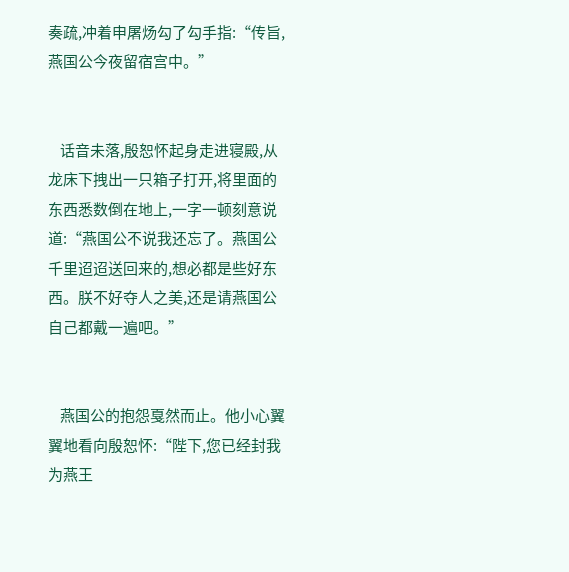奏疏,冲着申屠炀勾了勾手指:“传旨,燕国公今夜留宿宫中。”


    话音未落,殷恕怀起身走进寝殿,从龙床下拽出一只箱子打开,将里面的东西悉数倒在地上,一字一顿刻意说道:“燕国公不说我还忘了。燕国公千里迢迢送回来的,想必都是些好东西。朕不好夺人之美,还是请燕国公自己都戴一遍吧。”


    燕国公的抱怨戛然而止。他小心翼翼地看向殷恕怀:“陛下,您已经封我为燕王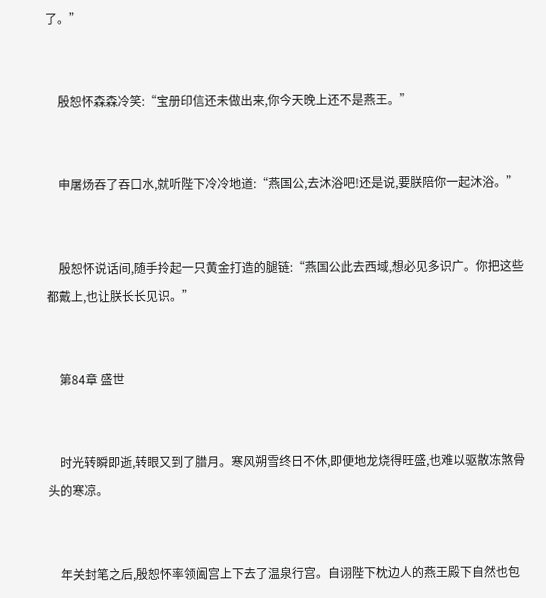了。”


    殷恕怀森森冷笑:“宝册印信还未做出来,你今天晚上还不是燕王。”


    申屠炀吞了吞口水,就听陛下冷冷地道:“燕国公,去沐浴吧!还是说,要朕陪你一起沐浴。”


    殷恕怀说话间,随手拎起一只黄金打造的腿链:“燕国公此去西域,想必见多识广。你把这些都戴上,也让朕长长见识。”


    第84章 盛世


    时光转瞬即逝,转眼又到了腊月。寒风朔雪终日不休,即便地龙烧得旺盛,也难以驱散冻煞骨头的寒凉。


    年关封笔之后,殷恕怀率领阖宫上下去了温泉行宫。自诩陛下枕边人的燕王殿下自然也包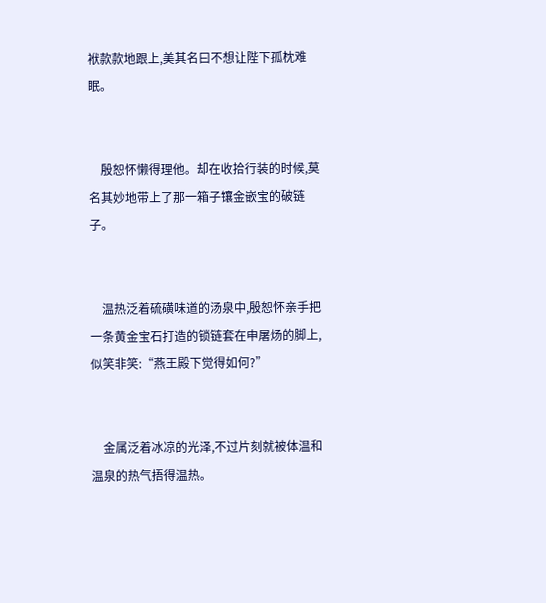袱款款地跟上,美其名曰不想让陛下孤枕难眠。


    殷恕怀懒得理他。却在收拾行装的时候,莫名其妙地带上了那一箱子镶金嵌宝的破链子。


    温热泛着硫磺味道的汤泉中,殷恕怀亲手把一条黄金宝石打造的锁链套在申屠炀的脚上,似笑非笑:“燕王殿下觉得如何?”


    金属泛着冰凉的光泽,不过片刻就被体温和温泉的热气捂得温热。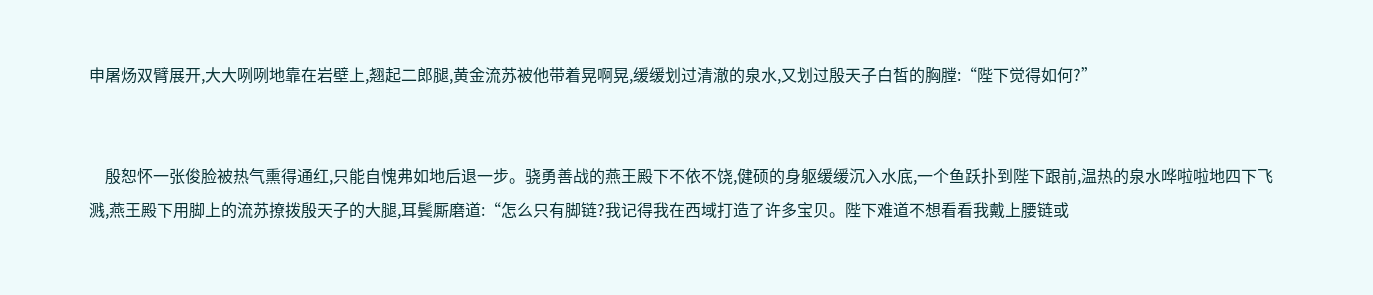申屠炀双臂展开,大大咧咧地靠在岩壁上,翘起二郎腿,黄金流苏被他带着晃啊晃,缓缓划过清澈的泉水,又划过殷天子白皙的胸膛:“陛下觉得如何?”


    殷恕怀一张俊脸被热气熏得通红,只能自愧弗如地后退一步。骁勇善战的燕王殿下不依不饶,健硕的身躯缓缓沉入水底,一个鱼跃扑到陛下跟前,温热的泉水哗啦啦地四下飞溅,燕王殿下用脚上的流苏撩拨殷天子的大腿,耳鬓厮磨道:“怎么只有脚链?我记得我在西域打造了许多宝贝。陛下难道不想看看我戴上腰链或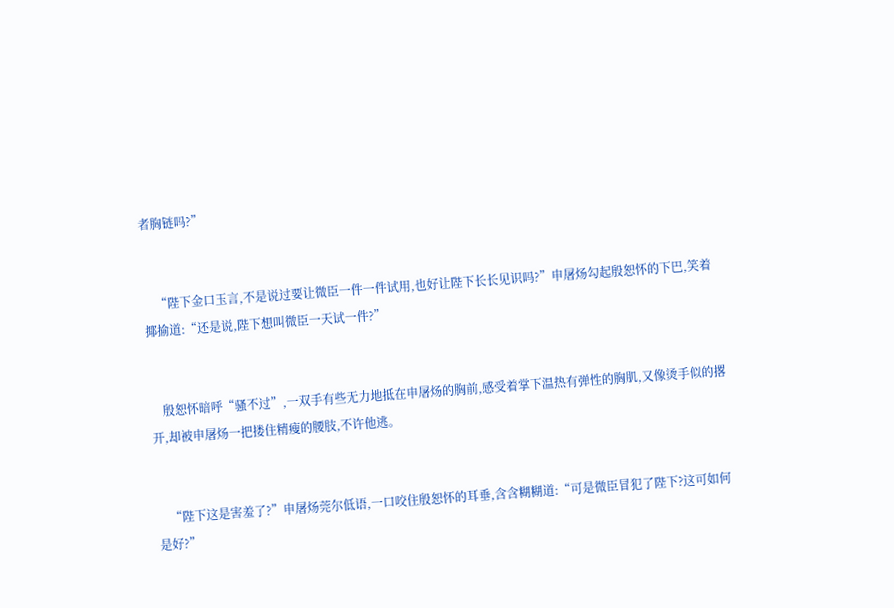者胸链吗?”


    “陛下金口玉言,不是说过要让微臣一件一件试用,也好让陛下长长见识吗?”申屠炀勾起殷恕怀的下巴,笑着揶揄道:“还是说,陛下想叫微臣一天试一件?”


    殷恕怀暗呼“骚不过”,一双手有些无力地抵在申屠炀的胸前,感受着掌下温热有弹性的胸肌,又像烫手似的撂开,却被申屠炀一把搂住精瘦的腰肢,不许他逃。


    “陛下这是害羞了?”申屠炀莞尔低语,一口咬住殷恕怀的耳垂,含含糊糊道:“可是微臣冒犯了陛下?这可如何是好?”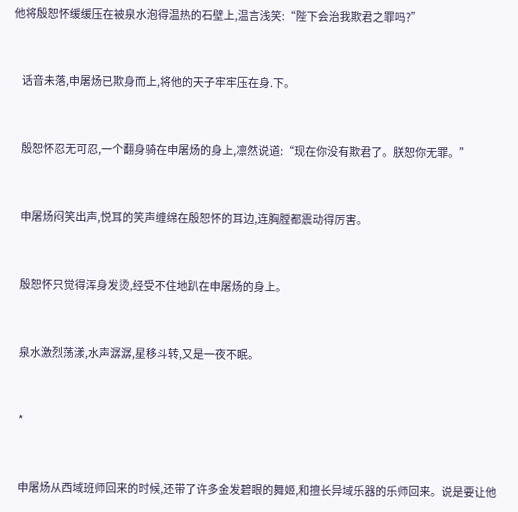他将殷恕怀缓缓压在被泉水泡得温热的石壁上,温言浅笑:“陛下会治我欺君之罪吗?”


    话音未落,申屠炀已欺身而上,将他的天子牢牢压在身.下。


    殷恕怀忍无可忍,一个翻身骑在申屠炀的身上,凛然说道:“现在你没有欺君了。朕恕你无罪。”


    申屠炀闷笑出声,悦耳的笑声缠绵在殷恕怀的耳边,连胸膛都震动得厉害。


    殷恕怀只觉得浑身发烫,经受不住地趴在申屠炀的身上。


    泉水激烈荡漾,水声潺潺,星移斗转,又是一夜不眠。


    *


    申屠炀从西域班师回来的时候,还带了许多金发碧眼的舞姬,和擅长异域乐器的乐师回来。说是要让他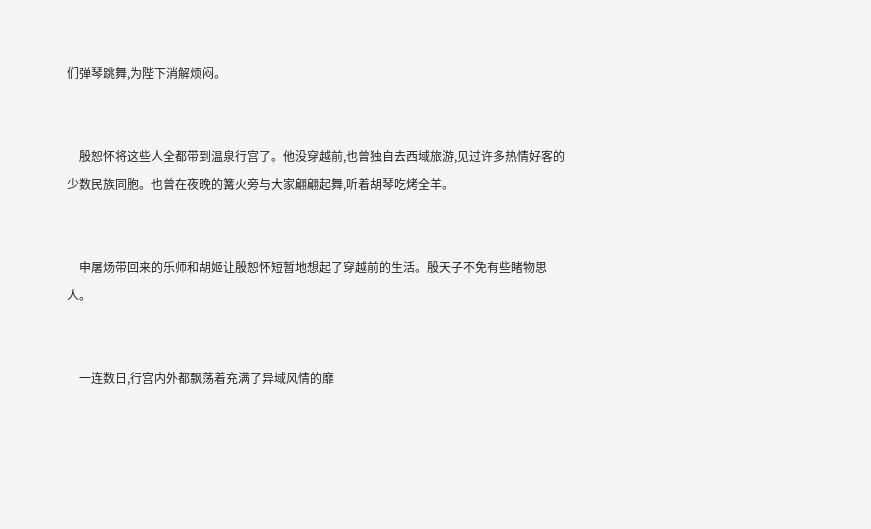们弹琴跳舞,为陛下消解烦闷。


    殷恕怀将这些人全都带到温泉行宫了。他没穿越前,也曾独自去西域旅游,见过许多热情好客的少数民族同胞。也曾在夜晚的篝火旁与大家翩翩起舞,听着胡琴吃烤全羊。


    申屠炀带回来的乐师和胡姬让殷恕怀短暂地想起了穿越前的生活。殷天子不免有些睹物思人。


    一连数日,行宫内外都飘荡着充满了异域风情的靡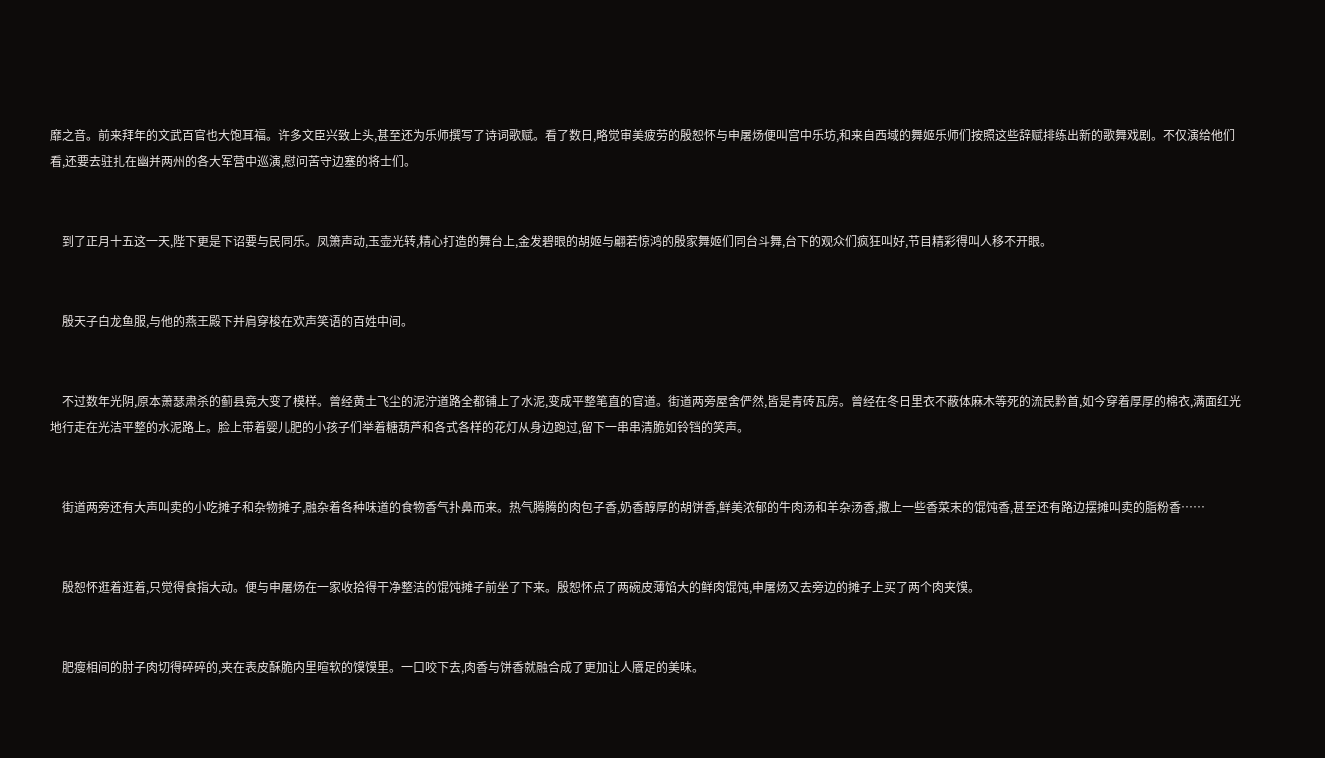靡之音。前来拜年的文武百官也大饱耳福。许多文臣兴致上头,甚至还为乐师撰写了诗词歌赋。看了数日,略觉审美疲劳的殷恕怀与申屠炀便叫宫中乐坊,和来自西域的舞姬乐师们按照这些辞赋排练出新的歌舞戏剧。不仅演给他们看,还要去驻扎在幽并两州的各大军营中巡演,慰问苦守边塞的将士们。


    到了正月十五这一天,陛下更是下诏要与民同乐。凤箫声动,玉壶光转,精心打造的舞台上,金发碧眼的胡姬与翩若惊鸿的殷家舞姬们同台斗舞,台下的观众们疯狂叫好,节目精彩得叫人移不开眼。


    殷天子白龙鱼服,与他的燕王殿下并肩穿梭在欢声笑语的百姓中间。


    不过数年光阴,原本萧瑟肃杀的蓟县竟大变了模样。曾经黄土飞尘的泥泞道路全都铺上了水泥,变成平整笔直的官道。街道两旁屋舍俨然,皆是青砖瓦房。曾经在冬日里衣不蔽体麻木等死的流民黔首,如今穿着厚厚的棉衣,满面红光地行走在光洁平整的水泥路上。脸上带着婴儿肥的小孩子们举着糖葫芦和各式各样的花灯从身边跑过,留下一串串清脆如铃铛的笑声。


    街道两旁还有大声叫卖的小吃摊子和杂物摊子,融杂着各种味道的食物香气扑鼻而来。热气腾腾的肉包子香,奶香醇厚的胡饼香,鲜美浓郁的牛肉汤和羊杂汤香,撒上一些香菜末的馄饨香,甚至还有路边摆摊叫卖的脂粉香……


    殷恕怀逛着逛着,只觉得食指大动。便与申屠炀在一家收拾得干净整洁的馄饨摊子前坐了下来。殷恕怀点了两碗皮薄馅大的鲜肉馄饨,申屠炀又去旁边的摊子上买了两个肉夹馍。


    肥瘦相间的肘子肉切得碎碎的,夹在表皮酥脆内里暄软的馍馍里。一口咬下去,肉香与饼香就融合成了更加让人餍足的美味。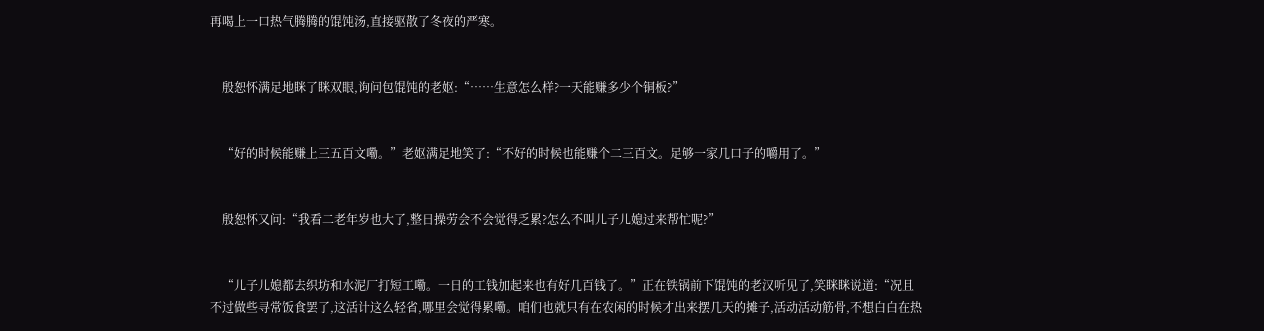再喝上一口热气腾腾的馄饨汤,直接驱散了冬夜的严寒。


    殷恕怀满足地眯了眯双眼,询问包馄饨的老妪:“……生意怎么样?一天能赚多少个铜板?”


    “好的时候能赚上三五百文嘞。”老妪满足地笑了:“不好的时候也能赚个二三百文。足够一家几口子的嚼用了。”


    殷恕怀又问:“我看二老年岁也大了,整日操劳会不会觉得乏累?怎么不叫儿子儿媳过来帮忙呢?”


    “儿子儿媳都去织坊和水泥厂打短工嘞。一日的工钱加起来也有好几百钱了。”正在铁锅前下馄饨的老汉听见了,笑眯眯说道:“况且不过做些寻常饭食罢了,这活计这么轻省,哪里会觉得累嘞。咱们也就只有在农闲的时候才出来摆几天的摊子,活动活动筋骨,不想白白在热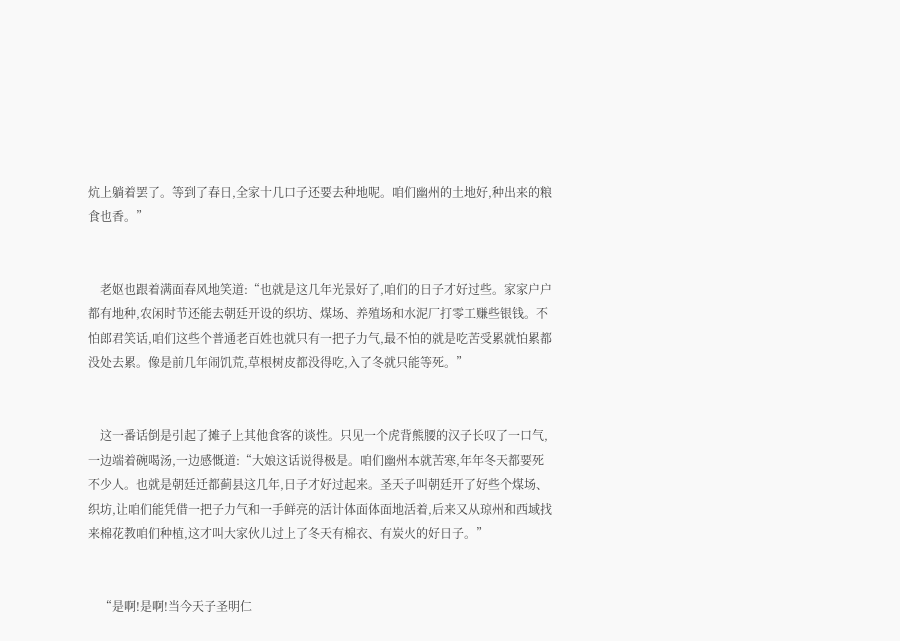炕上躺着罢了。等到了春日,全家十几口子还要去种地呢。咱们幽州的土地好,种出来的粮食也香。”


    老妪也跟着满面春风地笑道:“也就是这几年光景好了,咱们的日子才好过些。家家户户都有地种,农闲时节还能去朝廷开设的织坊、煤场、养殖场和水泥厂打零工赚些银钱。不怕郎君笑话,咱们这些个普通老百姓也就只有一把子力气,最不怕的就是吃苦受累就怕累都没处去累。像是前几年闹饥荒,草根树皮都没得吃,入了冬就只能等死。”


    这一番话倒是引起了摊子上其他食客的谈性。只见一个虎背熊腰的汉子长叹了一口气,一边端着碗喝汤,一边感慨道:“大娘这话说得极是。咱们幽州本就苦寒,年年冬天都要死不少人。也就是朝廷迁都蓟县这几年,日子才好过起来。圣天子叫朝廷开了好些个煤场、织坊,让咱们能凭借一把子力气和一手鲜亮的活计体面体面地活着,后来又从琼州和西域找来棉花教咱们种植,这才叫大家伙儿过上了冬天有棉衣、有炭火的好日子。”


    “是啊!是啊!当今天子圣明仁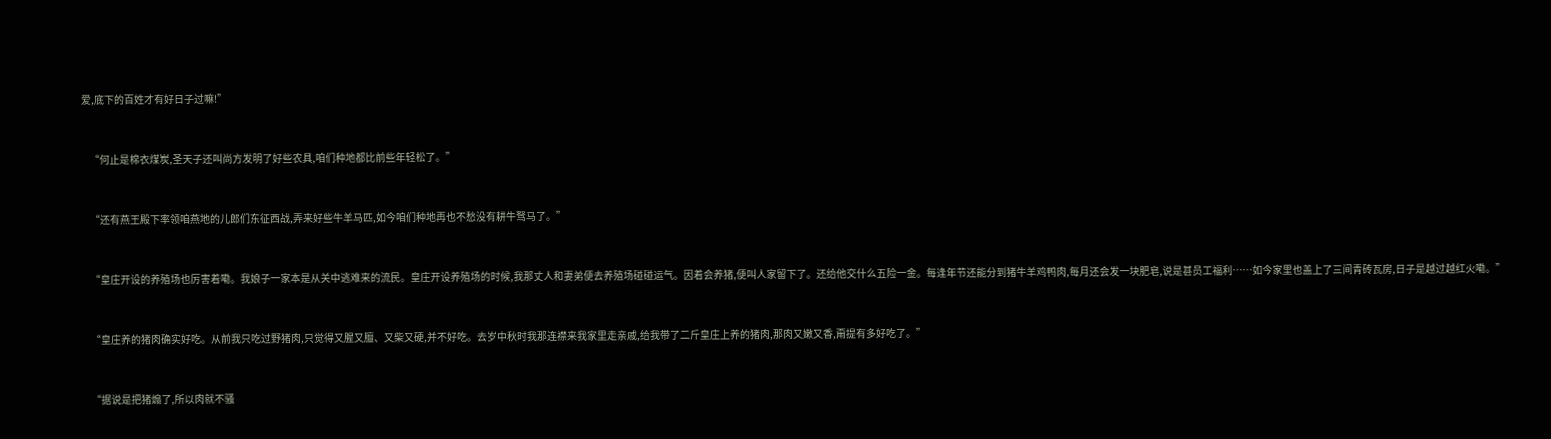爱,底下的百姓才有好日子过嘛!”


    “何止是棉衣煤炭,圣天子还叫尚方发明了好些农具,咱们种地都比前些年轻松了。”


    “还有燕王殿下率领咱燕地的儿郎们东征西战,弄来好些牛羊马匹,如今咱们种地再也不愁没有耕牛驽马了。”


    “皇庄开设的养殖场也厉害着嘞。我娘子一家本是从关中逃难来的流民。皇庄开设养殖场的时候,我那丈人和妻弟便去养殖场碰碰运气。因着会养猪,便叫人家留下了。还给他交什么五险一金。每逢年节还能分到猪牛羊鸡鸭肉,每月还会发一块肥皂,说是甚员工福利……如今家里也盖上了三间青砖瓦房,日子是越过越红火嘞。”


    “皇庄养的猪肉确实好吃。从前我只吃过野猪肉,只觉得又腥又膻、又柴又硬,并不好吃。去岁中秋时我那连襟来我家里走亲戚,给我带了二斤皇庄上养的猪肉,那肉又嫩又香,甭提有多好吃了。”


    “据说是把猪煽了,所以肉就不骚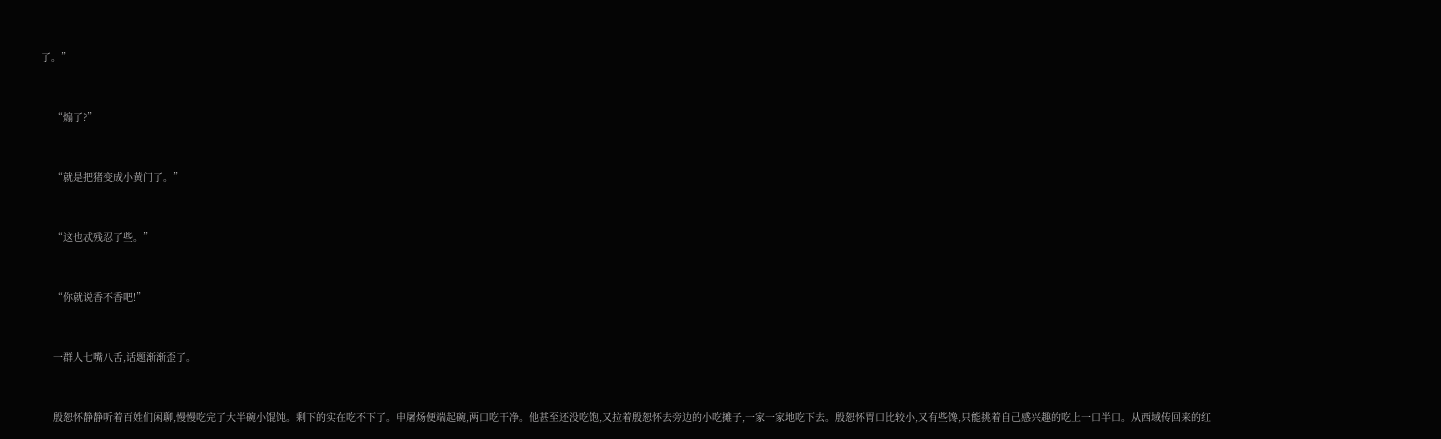了。”


    “煽了?”


    “就是把猪变成小黄门了。”


    “这也忒残忍了些。”


    “你就说香不香吧!”


    一群人七嘴八舌,话题渐渐歪了。


    殷恕怀静静听着百姓们闲聊,慢慢吃完了大半碗小馄饨。剩下的实在吃不下了。申屠炀便端起碗,两口吃干净。他甚至还没吃饱,又拉着殷恕怀去旁边的小吃摊子,一家一家地吃下去。殷恕怀胃口比较小,又有些馋,只能挑着自己感兴趣的吃上一口半口。从西域传回来的红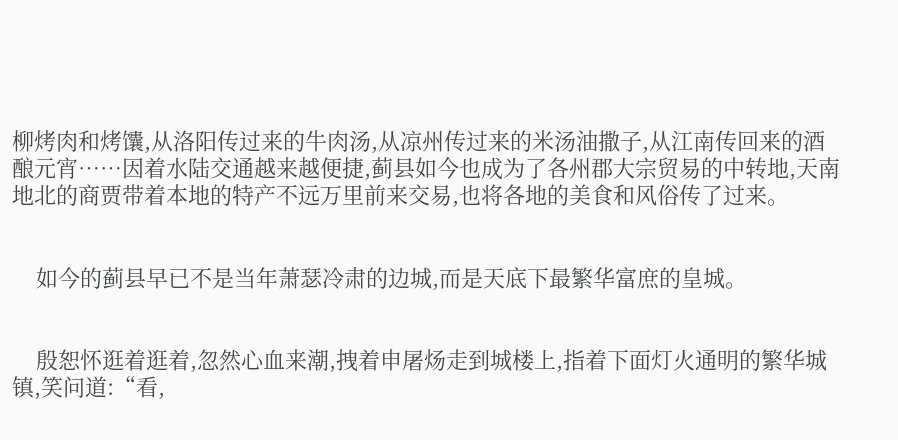柳烤肉和烤馕,从洛阳传过来的牛肉汤,从凉州传过来的米汤油撒子,从江南传回来的酒酿元宵……因着水陆交通越来越便捷,蓟县如今也成为了各州郡大宗贸易的中转地,天南地北的商贾带着本地的特产不远万里前来交易,也将各地的美食和风俗传了过来。


    如今的蓟县早已不是当年萧瑟冷肃的边城,而是天底下最繁华富庶的皇城。


    殷恕怀逛着逛着,忽然心血来潮,拽着申屠炀走到城楼上,指着下面灯火通明的繁华城镇,笑问道:“看,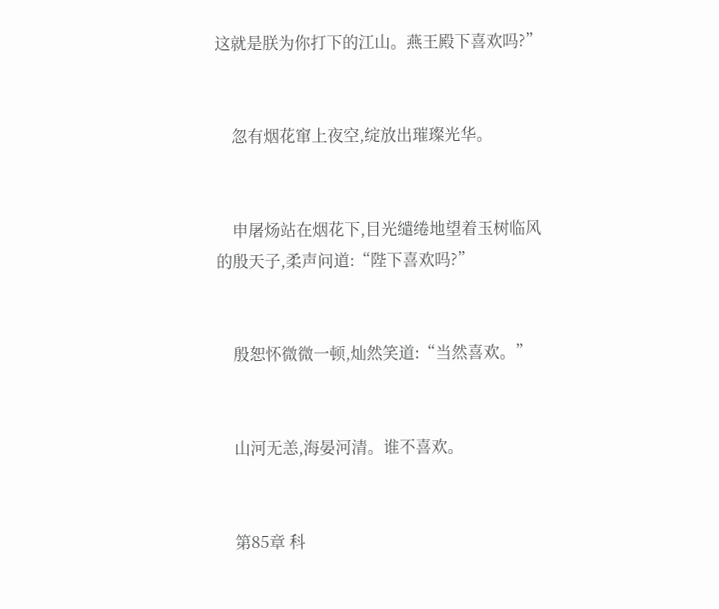这就是朕为你打下的江山。燕王殿下喜欢吗?”


    忽有烟花窜上夜空,绽放出璀璨光华。


    申屠炀站在烟花下,目光缱绻地望着玉树临风的殷天子,柔声问道:“陛下喜欢吗?”


    殷恕怀微微一顿,灿然笑道:“当然喜欢。”


    山河无恙,海晏河清。谁不喜欢。


    第85章 科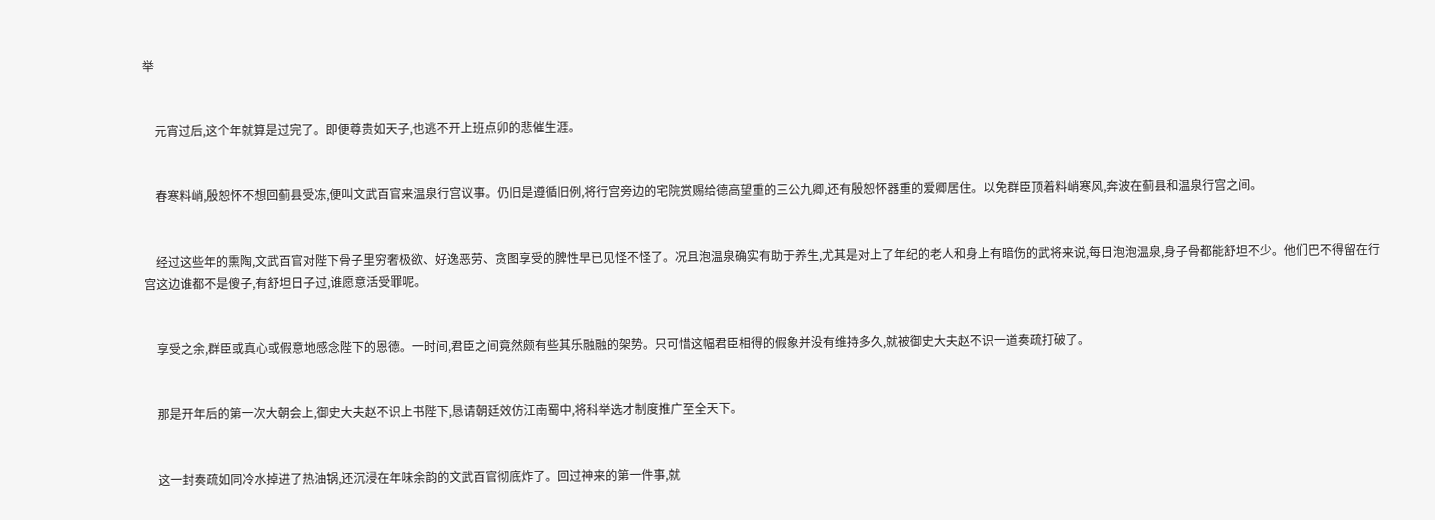举


    元宵过后,这个年就算是过完了。即便尊贵如天子,也逃不开上班点卯的悲催生涯。


    春寒料峭,殷恕怀不想回蓟县受冻,便叫文武百官来温泉行宫议事。仍旧是遵循旧例,将行宫旁边的宅院赏赐给德高望重的三公九卿,还有殷恕怀器重的爱卿居住。以免群臣顶着料峭寒风,奔波在蓟县和温泉行宫之间。


    经过这些年的熏陶,文武百官对陛下骨子里穷奢极欲、好逸恶劳、贪图享受的脾性早已见怪不怪了。况且泡温泉确实有助于养生,尤其是对上了年纪的老人和身上有暗伤的武将来说,每日泡泡温泉,身子骨都能舒坦不少。他们巴不得留在行宫这边谁都不是傻子,有舒坦日子过,谁愿意活受罪呢。


    享受之余,群臣或真心或假意地感念陛下的恩德。一时间,君臣之间竟然颇有些其乐融融的架势。只可惜这幅君臣相得的假象并没有维持多久,就被御史大夫赵不识一道奏疏打破了。


    那是开年后的第一次大朝会上,御史大夫赵不识上书陛下,恳请朝廷效仿江南蜀中,将科举选才制度推广至全天下。


    这一封奏疏如同冷水掉进了热油锅,还沉浸在年味余韵的文武百官彻底炸了。回过神来的第一件事,就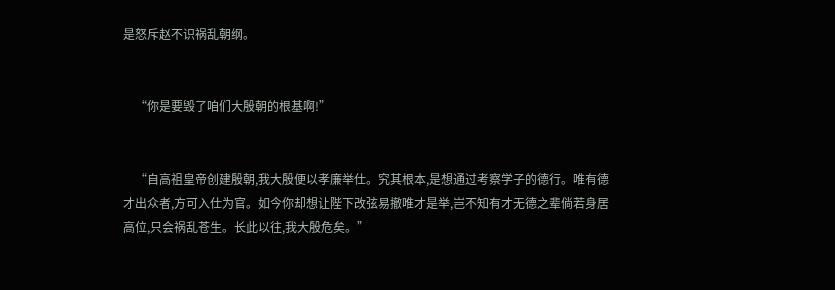是怒斥赵不识祸乱朝纲。


    “你是要毁了咱们大殷朝的根基啊!”


    “自高祖皇帝创建殷朝,我大殷便以孝廉举仕。究其根本,是想通过考察学子的德行。唯有德才出众者,方可入仕为官。如今你却想让陛下改弦易撤唯才是举,岂不知有才无德之辈倘若身居高位,只会祸乱苍生。长此以往,我大殷危矣。”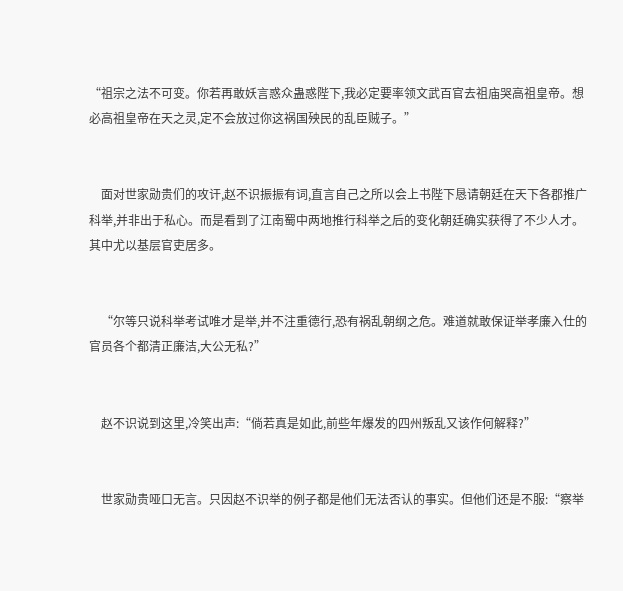“祖宗之法不可变。你若再敢妖言惑众蛊惑陛下,我必定要率领文武百官去祖庙哭高祖皇帝。想必高祖皇帝在天之灵,定不会放过你这祸国殃民的乱臣贼子。”


    面对世家勋贵们的攻讦,赵不识振振有词,直言自己之所以会上书陛下恳请朝廷在天下各郡推广科举,并非出于私心。而是看到了江南蜀中两地推行科举之后的变化朝廷确实获得了不少人才。其中尤以基层官吏居多。


    “尔等只说科举考试唯才是举,并不注重德行,恐有祸乱朝纲之危。难道就敢保证举孝廉入仕的官员各个都清正廉洁,大公无私?”


    赵不识说到这里,冷笑出声:“倘若真是如此,前些年爆发的四州叛乱又该作何解释?”


    世家勋贵哑口无言。只因赵不识举的例子都是他们无法否认的事实。但他们还是不服:“察举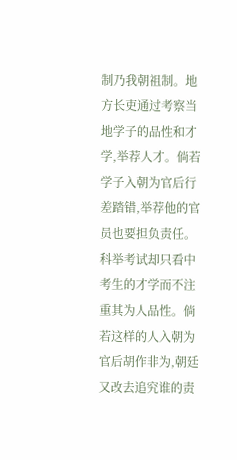制乃我朝祖制。地方长吏通过考察当地学子的品性和才学,举荐人才。倘若学子入朝为官后行差踏错,举荐他的官员也要担负责任。科举考试却只看中考生的才学而不注重其为人品性。倘若这样的人入朝为官后胡作非为,朝廷又改去追究谁的责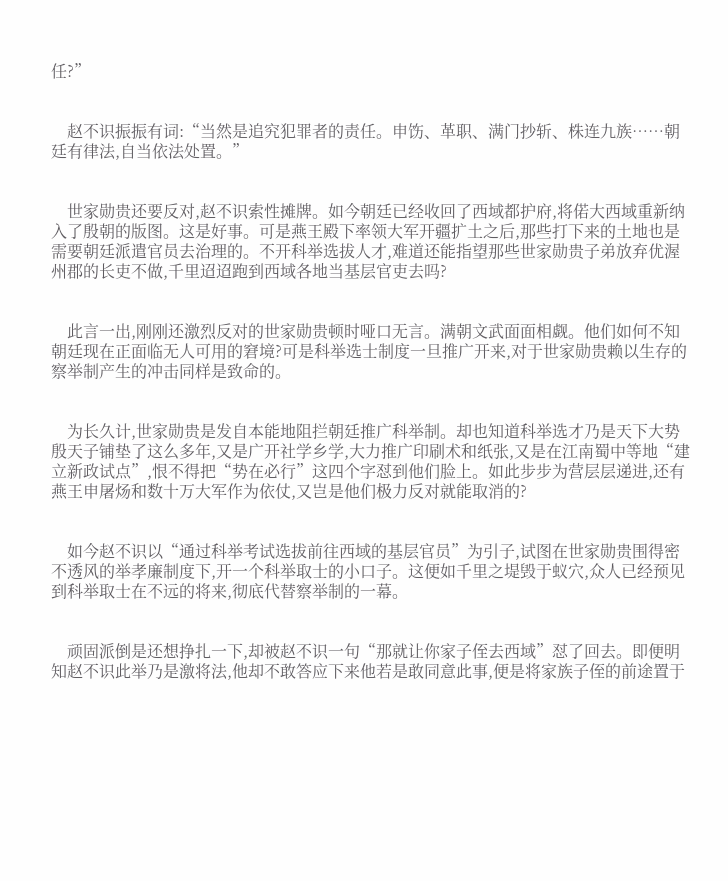任?”


    赵不识振振有词:“当然是追究犯罪者的责任。申饬、革职、满门抄斩、株连九族……朝廷有律法,自当依法处置。”


    世家勋贵还要反对,赵不识索性摊牌。如今朝廷已经收回了西域都护府,将偌大西域重新纳入了殷朝的版图。这是好事。可是燕王殿下率领大军开疆扩土之后,那些打下来的土地也是需要朝廷派遣官员去治理的。不开科举选拔人才,难道还能指望那些世家勋贵子弟放弃优渥州郡的长吏不做,千里迢迢跑到西域各地当基层官吏去吗?


    此言一出,刚刚还激烈反对的世家勋贵顿时哑口无言。满朝文武面面相觑。他们如何不知朝廷现在正面临无人可用的窘境?可是科举选士制度一旦推广开来,对于世家勋贵赖以生存的察举制产生的冲击同样是致命的。


    为长久计,世家勋贵是发自本能地阻拦朝廷推广科举制。却也知道科举选才乃是天下大势殷天子铺垫了这么多年,又是广开社学乡学,大力推广印刷术和纸张,又是在江南蜀中等地“建立新政试点”,恨不得把“势在必行”这四个字怼到他们脸上。如此步步为营层层递进,还有燕王申屠炀和数十万大军作为依仗,又岂是他们极力反对就能取消的?


    如今赵不识以“通过科举考试选拔前往西域的基层官员”为引子,试图在世家勋贵围得密不透风的举孝廉制度下,开一个科举取士的小口子。这便如千里之堤毁于蚁穴,众人已经预见到科举取士在不远的将来,彻底代替察举制的一幕。


    顽固派倒是还想挣扎一下,却被赵不识一句“那就让你家子侄去西域”怼了回去。即便明知赵不识此举乃是激将法,他却不敢答应下来他若是敢同意此事,便是将家族子侄的前途置于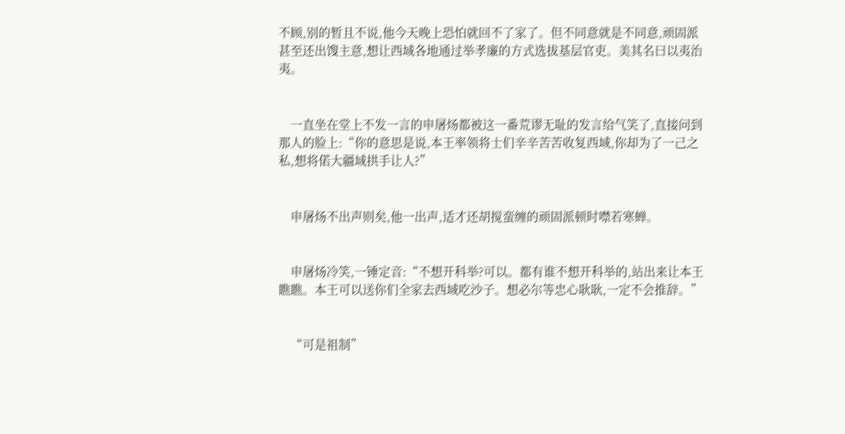不顾,别的暂且不说,他今天晚上恐怕就回不了家了。但不同意就是不同意,顽固派甚至还出馊主意,想让西域各地通过举孝廉的方式选拔基层官吏。美其名曰以夷治夷。


    一直坐在堂上不发一言的申屠炀都被这一番荒谬无耻的发言给气笑了,直接问到那人的脸上:“你的意思是说,本王率领将士们辛辛苦苦收复西域,你却为了一己之私,想将偌大疆域拱手让人?”


    申屠炀不出声则矣,他一出声,适才还胡搅蛮缠的顽固派顿时噤若寒蝉。


    申屠炀冷笑,一锤定音:“不想开科举?可以。都有谁不想开科举的,站出来让本王瞧瞧。本王可以送你们全家去西域吃沙子。想必尔等忠心耿耿,一定不会推辞。”


    “可是祖制”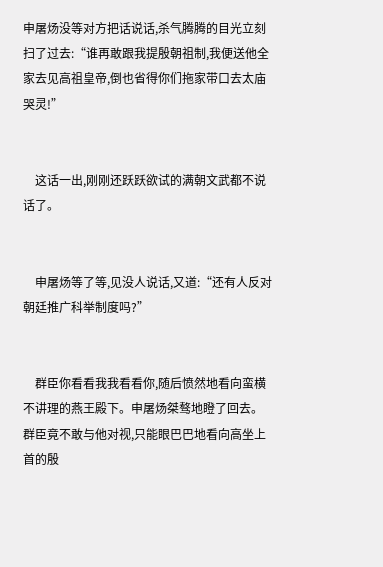申屠炀没等对方把话说话,杀气腾腾的目光立刻扫了过去:“谁再敢跟我提殷朝祖制,我便送他全家去见高祖皇帝,倒也省得你们拖家带口去太庙哭灵!”


    这话一出,刚刚还跃跃欲试的满朝文武都不说话了。


    申屠炀等了等,见没人说话,又道:“还有人反对朝廷推广科举制度吗?”


    群臣你看看我我看看你,随后愤然地看向蛮横不讲理的燕王殿下。申屠炀桀骜地瞪了回去。群臣竟不敢与他对视,只能眼巴巴地看向高坐上首的殷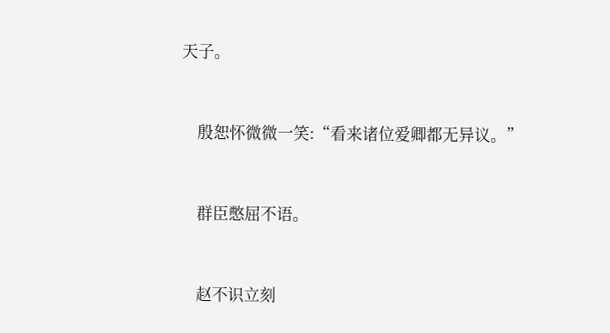天子。


    殷恕怀微微一笑:“看来诸位爱卿都无异议。”


    群臣憋屈不语。


    赵不识立刻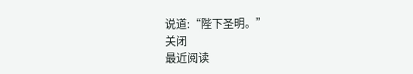说道:“陛下圣明。”
关闭
最近阅读